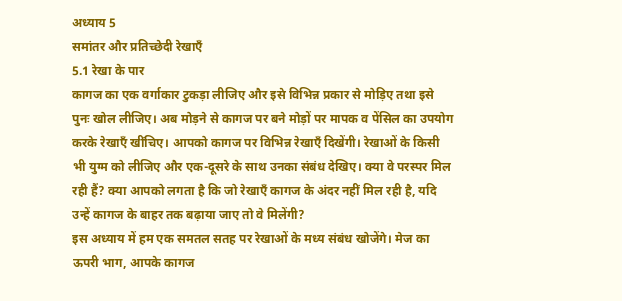अध्याय 5
समांतर और प्रतिच्छेदी रेखाएँ
5.1 रेखा के पार
कागज का एक वर्गाकार टुकड़ा लीजिए और इसे विभिन्न प्रकार से मोड़िए तथा इसे पुनः खोल लीजिए। अब मोड़ने से कागज पर बने मोड़ों पर मापक व पेंसिल का उपयोग करके रेखाएँ खींचिए। आपको कागज पर विभिन्न रेखाएँ दिखेंगी। रेखाओं के किसी भी युग्म को लीजिए और एक-दूसरे के साथ उनका संबंध देखिए। क्या वे परस्पर मिल रही हैं? क्या आपको लगता है कि जो रेखाएँ कागज के अंदर नहीं मिल रही है, यदि उन्हें कागज के बाहर तक बढ़ाया जाए तो वे मिलेंगी?
इस अध्याय में हम एक समतल सतह पर रेखाओं के मध्य संबंध खोजेंगे। मेज का ऊपरी भाग, आपके कागज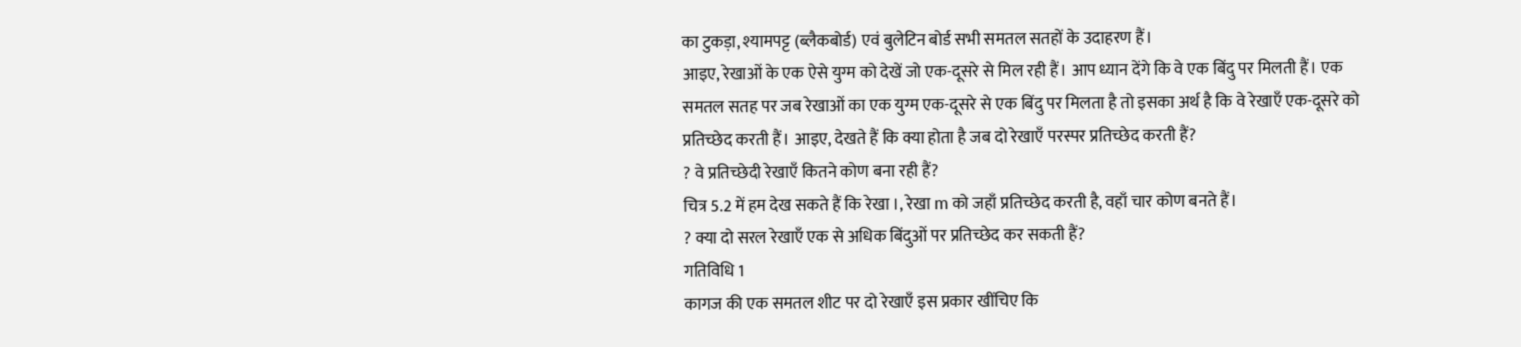का टुकड़ा, श्यामपट्ट (ब्लैकबोर्ड) एवं बुलेटिन बोर्ड सभी समतल सतहों के उदाहरण हैं।
आइए, रेखाओं के एक ऐसे युग्म को देखें जो एक-दूसरे से मिल रही हैं। आप ध्यान देंगे कि वे एक बिंदु पर मिलती हैं। एक समतल सतह पर जब रेखाओं का एक युग्म एक-दूसरे से एक बिंदु पर मिलता है तो इसका अर्थ है कि वे रेखाएँ एक-दूसरे को प्रतिच्छेद करती हैं। आइए, देखते हैं कि क्या होता है जब दो रेखाएँ परस्पर प्रतिच्छेद करती हैं?
? वे प्रतिच्छेदी रेखाएँ कितने कोण बना रही हैं?
चित्र 5.2 में हम देख सकते हैं कि रेखा ।, रेखा m को जहाँ प्रतिच्छेद करती है, वहाँ चार कोण बनते हैं।
? क्या दो सरल रेखाएँ एक से अधिक बिंदुओं पर प्रतिच्छेद कर सकती हैं?
गतिविधि 1
कागज की एक समतल शीट पर दो रेखाएँ इस प्रकार खींचिए कि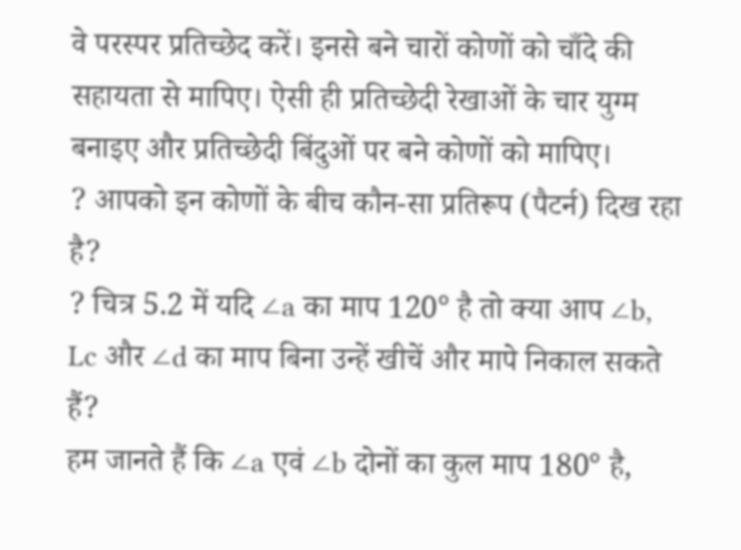वे परस्पर प्रतिच्छेद करें। इनसे बने चारों कोणों को चाँदे की सहायता से मापिए। ऐसी ही प्रतिच्छेदी रेखाओं के चार युग्म बनाइए और प्रतिच्छेदी बिंदुओं पर बने कोणों को मापिए।
? आपको इन कोणों के बीच कौन-सा प्रतिरूप (पैटर्न) दिख रहा है?
? चित्र 5.2 में यदि ∠a का माप 120° है तो क्या आप ∠b, Lc और ∠d का माप बिना उन्हें खीचें और मापे निकाल सकते हैं?
हम जानते हैं कि ∠a एवं ∠b दोनों का कुल माप 180° है,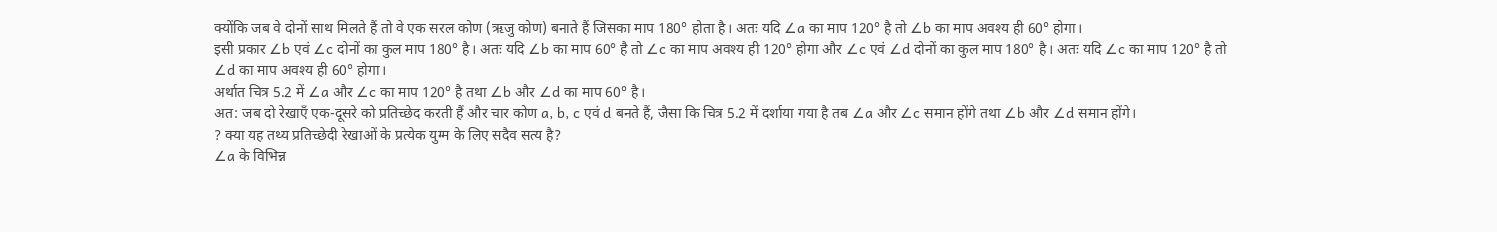क्योंकि जब वे दोनों साथ मिलते हैं तो वे एक सरल कोण (ऋजु कोण) बनाते हैं जिसका माप 180° होता है। अतः यदि ∠a का माप 120° है तो ∠b का माप अवश्य ही 60° होगा।
इसी प्रकार ∠b एवं ∠c दोनों का कुल माप 180° है। अतः यदि ∠b का माप 60° है तो ∠c का माप अवश्य ही 120° होगा और ∠c एवं ∠d दोनों का कुल माप 180° है। अतः यदि ∠c का माप 120° है तो ∠d का माप अवश्य ही 60° होगा।
अर्थात चित्र 5.2 में ∠a और ∠c का माप 120° है तथा ∠b और ∠d का माप 60° है।
अत: जब दो रेखाएँ एक-दूसरे को प्रतिच्छेद करती हैं और चार कोण a, b, c एवं d बनते हैं, जैसा कि चित्र 5.2 में दर्शाया गया है तब ∠a और ∠c समान होंगे तथा ∠b और ∠d समान होंगे।
? क्या यह तथ्य प्रतिच्छेदी रेखाओं के प्रत्येक युग्म के लिए सदैव सत्य है?
∠a के विभिन्न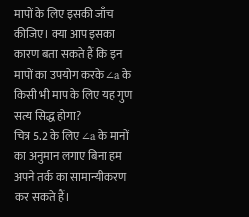मापों के लिए इसकी जाँच कीजिए। क्या आप इसका कारण बता सकते हैं कि इन मापों का उपयोग करके ∠a के किसी भी माप के लिए यह गुण सत्य सिद्ध होगा?
चित्र 5.2 के लिए ∠a के मानों का अनुमान लगाए बिना हम अपने तर्क का सामान्यीकरण कर सकते हैं।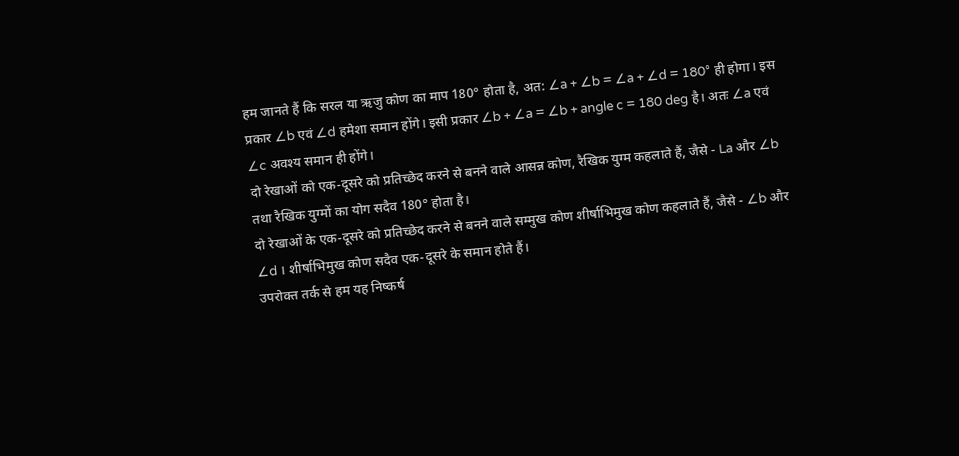हम जानते हैं कि सरल या ऋजु कोण का माप 180° होता है, अत: ∠a + ∠b = ∠a + ∠d = 180° ही होगा। इस प्रकार ∠b एवं ∠d हमेशा समान होंगे। इसी प्रकार ∠b + ∠a = ∠b + angle c = 180 deg है। अतः ∠a एवं ∠c अवश्य समान ही होंगे।
दो रेखाओं को एक-दूसरे को प्रतिच्छेद करने से बनने वाले आसन्न कोण, रैखिक युग्म कहलाते हैं, जैसे - La और ∠b तथा रैखिक युग्मों का योग सदैव 180° होता है।
दो रेखाओं के एक-दूसरे को प्रतिच्छेद करने से बनने वाले सम्मुख कोण शीर्षाभिमुख कोण कहलाते हैं, जैसे - ∠b और ∠d । शीर्षाभिमुख कोण सदैव एक-दूसरे के समान होते हैं।
उपरोक्त तर्क से हम यह निष्कर्ष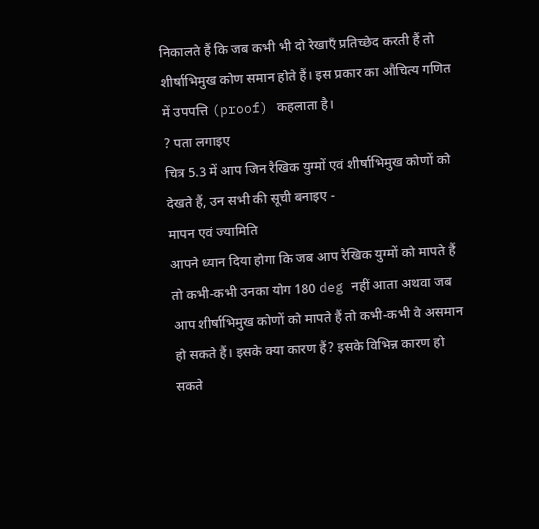निकालते हैं कि जब कभी भी दो रेखाएँ प्रतिच्छेद करती हैं तो शीर्षाभिमुख कोण समान होते हैं। इस प्रकार का औचित्य गणित में उपपत्ति (proof) कहलाता है।
? पता लगाइए
चित्र 5.3 में आप जिन रैखिक युग्मों एवं शीर्षाभिमुख कोणों को देखते हैं, उन सभी की सूची बनाइए -
मापन एवं ज्यामिति
आपने ध्यान दिया होगा कि जब आप रैखिक युग्मों को मापते हैं तो कभी-कभी उनका योग 180 deg नहीं आता अथवा जब आप शीर्षाभिमुख कोणों को मापते हैं तो कभी-कभी वे असमान हो सकते हैं। इसके क्या कारण हैं? इसके विभिन्न कारण हो सकते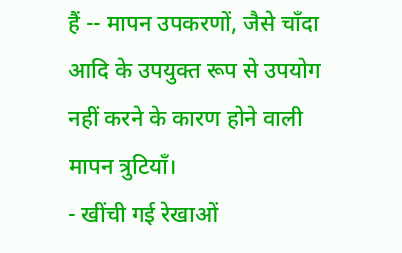हैं -- मापन उपकरणों, जैसे चाँदा आदि के उपयुक्त रूप से उपयोग नहीं करने के कारण होने वाली मापन त्रुटियाँ।
- खींची गई रेखाओं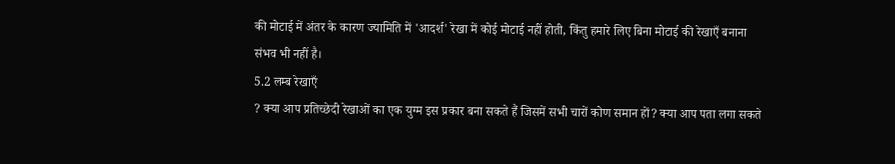की मोटाई में अंतर के कारण ज्यामिति में 'आदर्श' रेखा में कोई मोटाई नहीं होती, किंतु हमारे लिए बिना मोटाई की रेखाएँ बनाना संभव भी नहीं है।
5.2 लम्ब रेखाएँ
? क्या आप प्रतिच्छेदी रेखाओं का एक युग्म इस प्रकार बना सकते हैं जिसमें सभी चारों कोण समान हों? क्या आप पता लगा सकते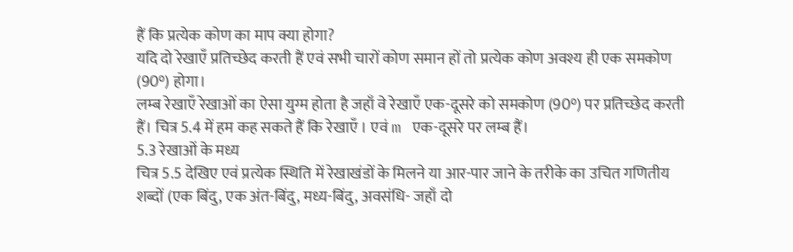हैं कि प्रत्येक कोण का माप क्या होगा?
यदि दो रेखाएँ प्रतिच्छेद करती हैं एवं सभी चारों कोण समान हों तो प्रत्येक कोण अवश्य ही एक समकोण (90°) होगा।
लम्ब रेखाएँ रेखाओं का ऐसा युग्म होता है जहाँ वे रेखाएँ एक-दूसरे को समकोण (90°) पर प्रतिच्छेद करती हैं। चित्र 5.4 में हम कह सकते हैं कि रेखाएँ । एवं m एक-दूसरे पर लम्ब हैं।
5.3 रेखाओं के मध्य
चित्र 5.5 देखिए एवं प्रत्येक स्थिति में रेखाखंडों के मिलने या आर-पार जाने के तरीके का उचित गणितीय शब्दों (एक बिंदु, एक अंत-बिंदु, मध्य-बिंदु, अवसंधि- जहाँ दो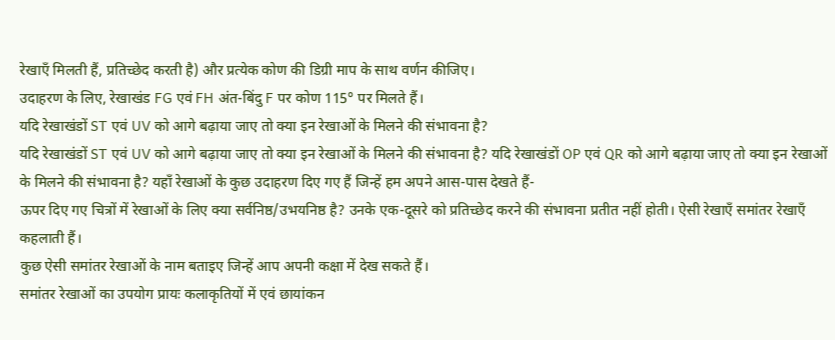रेखाएँ मिलती हैं, प्रतिच्छेद करती है) और प्रत्येक कोण की डिग्री माप के साथ वर्णन कीजिए।
उदाहरण के लिए, रेखाखंड FG एवं FH अंत-बिंदु F पर कोण 115° पर मिलते हैं।
यदि रेखाखंडों ST एवं UV को आगे बढ़ाया जाए तो क्या इन रेखाओं के मिलने की संभावना है?
यदि रेखाखंडों ST एवं UV को आगे बढ़ाया जाए तो क्या इन रेखाओं के मिलने की संभावना है? यदि रेखाखंडों OP एवं QR को आगे बढ़ाया जाए तो क्या इन रेखाओं के मिलने की संभावना है? यहाँ रेखाओं के कुछ उदाहरण दिए गए हैं जिन्हें हम अपने आस-पास देखते हैं-
ऊपर दिए गए चित्रों में रेखाओं के लिए क्या सर्वनिष्ठ/उभयनिष्ठ है? उनके एक-दूसरे को प्रतिच्छेद करने की संभावना प्रतीत नहीं होती। ऐसी रेखाएँ समांतर रेखाएँ कहलाती हैं।
कुछ ऐसी समांतर रेखाओं के नाम बताइए जिन्हें आप अपनी कक्षा में देख सकते हैं।
समांतर रेखाओं का उपयोग प्रायः कलाकृतियों में एवं छायांकन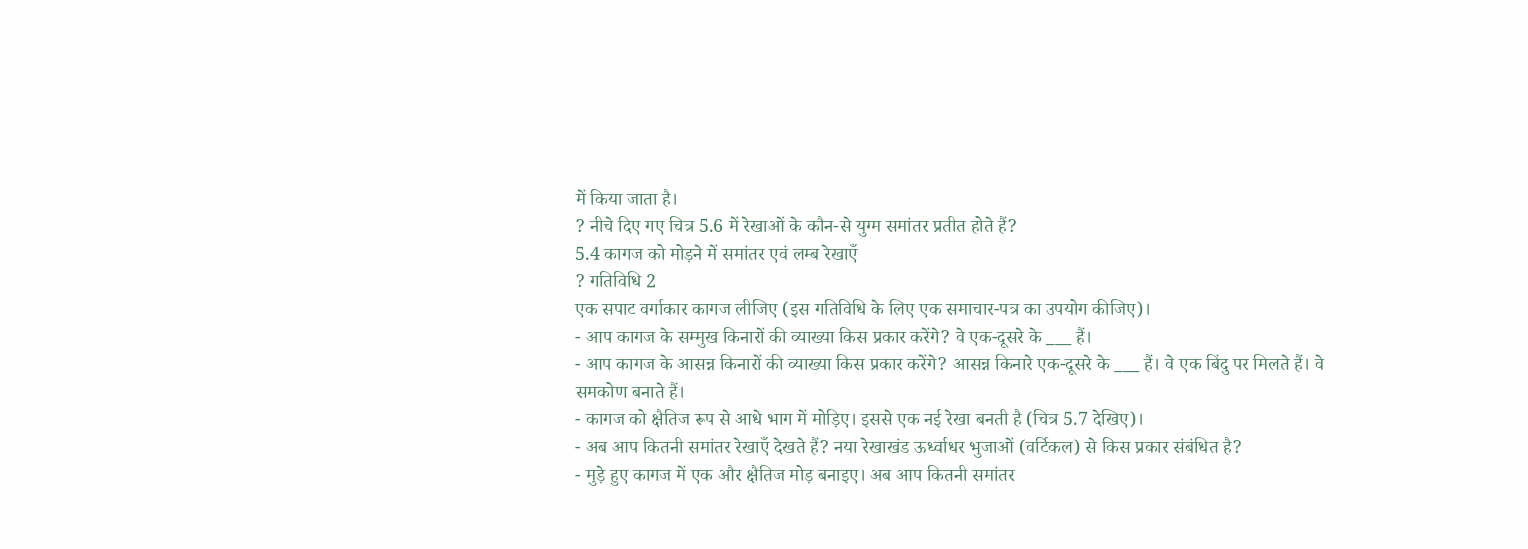में किया जाता है।
? नीचे दिए गए चित्र 5.6 में रेखाओं के कौन-से युग्म समांतर प्रतीत होते हैं?
5.4 कागज को मोड़ने में समांतर एवं लम्ब रेखाएँ
? गतिविधि 2
एक सपाट वर्गाकार कागज लीजिए (इस गतिविधि के लिए एक समाचार-पत्र का उपयोग कीजिए)।
- आप कागज के सम्मुख किनारों की व्याख्या किस प्रकार करेंगे? वे एक-दूसरे के ___ हैं।
- आप कागज के आसन्न किनारों की व्याख्या किस प्रकार करेंगे? आसन्न किनारे एक-दूसरे के ___ हैं। वे एक बिंदु पर मिलते हैं। वे समकोण बनाते हैं।
- कागज को क्षैतिज रूप से आधे भाग में मोड़िए। इससे एक नई रेखा बनती है (चित्र 5.7 देखिए)।
- अब आप कितनी समांतर रेखाएँ देखते हैं? नया रेखाखंड ऊर्ध्वाधर भुजाओं (वर्टिकल) से किस प्रकार संबंधित है?
- मुड़े हुए कागज में एक और क्षैतिज मोड़ बनाइए। अब आप कितनी समांतर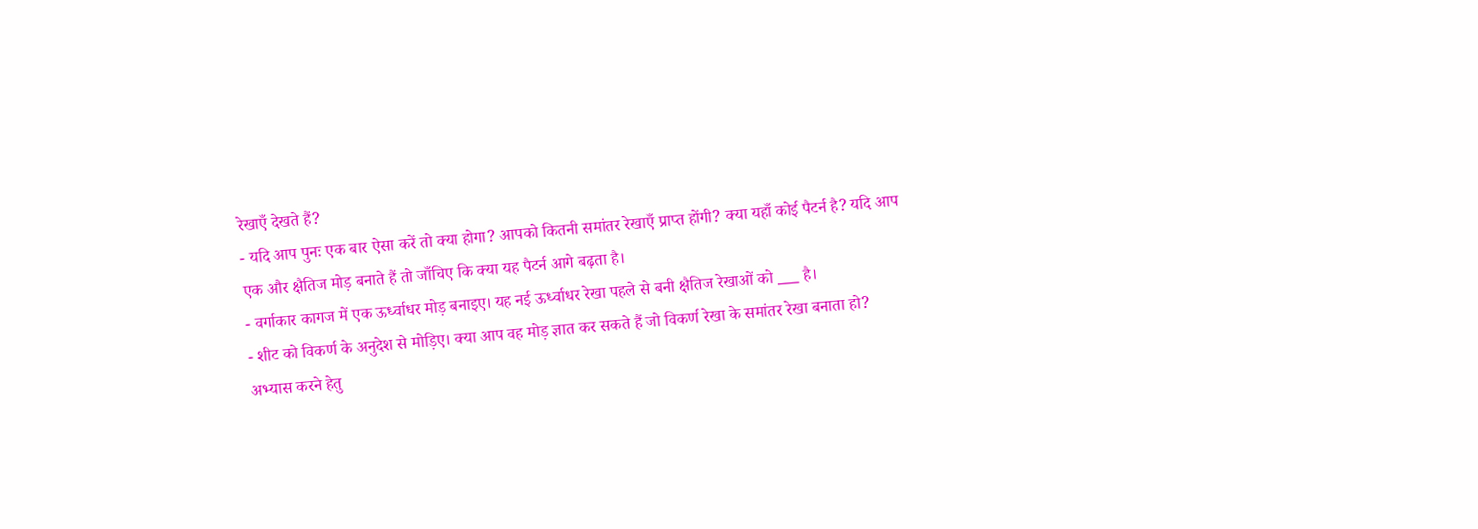रेखाएँ देखते हैं?
- यदि आप पुनः एक बार ऐसा करें तो क्या होगा? आपको कितनी समांतर रेखाएँ प्राप्त होंगी? क्या यहाँ कोई पैटर्न है? यदि आप एक और क्षैतिज मोड़ बनाते हैं तो जाँचिए कि क्या यह पैटर्न आगे बढ़ता है।
- वर्गाकार कागज में एक ऊर्ध्वाधर मोड़ बनाइए। यह नई ऊर्ध्वाधर रेखा पहले से बनी क्षैतिज रेखाओं को ___ है।
- शीट को विकर्ण के अनुदेश से मोड़िए। क्या आप वह मोड़ ज्ञात कर सकते हैं जो विकर्ण रेखा के समांतर रेखा बनाता हो?
अभ्यास करने हेतु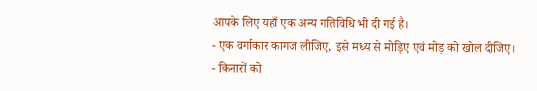आपके लिए यहाँ एक अन्य गतिविधि भी दी गई है।
- एक वर्गाकार कागज लीजिए, इसे मध्य से मोड़िए एवं मोड़ को खोल दीजिए।
- किनारों को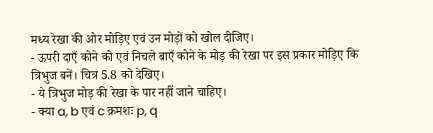मध्य रेखा की ओर मोड़िए एवं उन मोड़ों को खोल दीजिए।
- ऊपरी दाएँ कोने को एवं निचले बाएँ कोने के मोड़ की रेखा पर इस प्रकार मोड़िए कि त्रिभुज बनें। चित्र 5.8 को देखिए।
- ये त्रिभुज मोड़ की रेखा के पार नहीं जाने चाहिए।
- क्या a, b एवं c क्रमशः p, q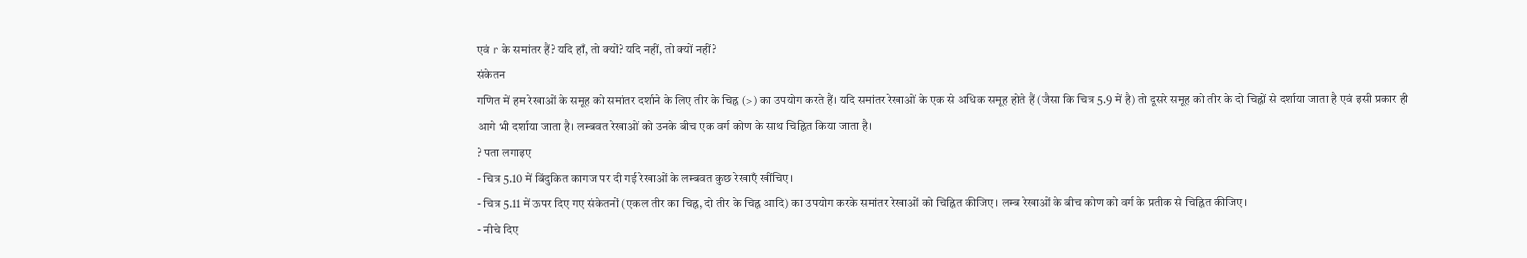एवं r के समांतर हैं? यदि हाँ, तो क्यों? यदि नहीं, तो क्यों नहीं?
संकेतन
गणित में हम रेखाओं के समूह को समांतर दर्शाने के लिए तीर के चिह्न (>) का उपयोग करते हैं। यदि समांतर रेखाओं के एक से अधिक समूह होते हैं (जैसा कि चित्र 5.9 में है) तो दूसरे समूह को तीर के दो चिह्नों से दर्शाया जाता है एवं इसी प्रकार ही आगे भी दर्शाया जाता है। लम्बवत रेखाओं को उनके बीच एक वर्ग कोण के साथ चिह्नित किया जाता है।
? पता लगाइए
- चित्र 5.10 में बिंदुकित कागज पर दी गई रेखाओं के लम्बवत कुछ रेखाएँ खींचिए।
- चित्र 5.11 में ऊपर दिए गए संकेतनों (एकल तीर का चिह्न, दो तीर के चिह्न आदि) का उपयोग करके समांतर रेखाओं को चिह्नित कीजिए। लम्ब रेखाओं के बीच कोण को वर्ग के प्रतीक से चिह्नित कीजिए।
- नीचे दिए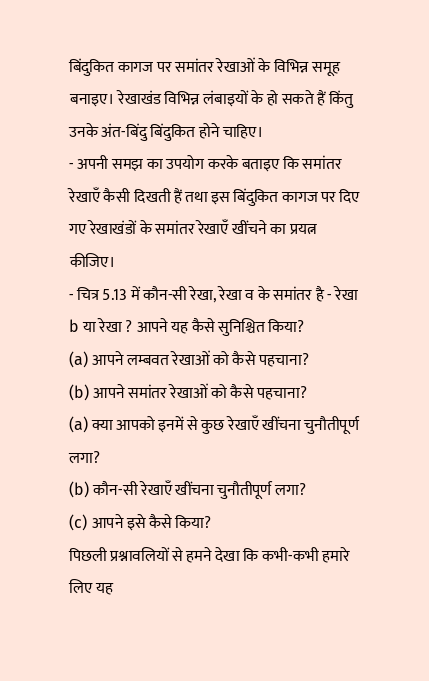बिंदुकित कागज पर समांतर रेखाओं के विभिन्न समूह बनाइए। रेखाखंड विभिन्न लंबाइयों के हो सकते हैं किंतु उनके अंत-बिंदु बिंदुकित होने चाहिए।
- अपनी समझ का उपयोग करके बताइए कि समांतर रेखाएँ कैसी दिखती हैं तथा इस बिंदुकित कागज पर दिए गए रेखाखंडों के समांतर रेखाएँ खींचने का प्रयत्न कीजिए।
- चित्र 5.13 में कौन-सी रेखा, रेखा व के समांतर है - रेखा b या रेखा ? आपने यह कैसे सुनिश्चित किया?
(a) आपने लम्बवत रेखाओं को कैसे पहचाना?
(b) आपने समांतर रेखाओं को कैसे पहचाना?
(a) क्या आपको इनमें से कुछ रेखाएँ खींचना चुनौतीपूर्ण लगा?
(b) कौन-सी रेखाएँ खींचना चुनौतीपूर्ण लगा?
(c) आपने इसे कैसे किया?
पिछली प्रश्नावलियों से हमने देखा कि कभी-कभी हमारे लिए यह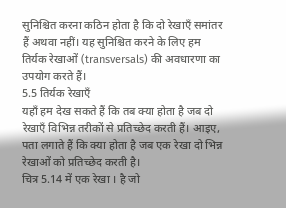सुनिश्चित करना कठिन होता है कि दो रेखाएँ समांतर हैं अथवा नहीं। यह सुनिश्चित करने के लिए हम तिर्यक रेखाओं (transversals) की अवधारणा का उपयोग करते हैं।
5.5 तिर्यक रेखाएँ
यहाँ हम देख सकते हैं कि तब क्या होता है जब दो रेखाएँ विभिन्न तरीकों से प्रतिच्छेद करती हैं। आइए, पता लगाते हैं कि क्या होता है जब एक रेखा दो भिन्न रेखाओं को प्रतिच्छेद करती है।
चित्र 5.14 में एक रेखा । है जो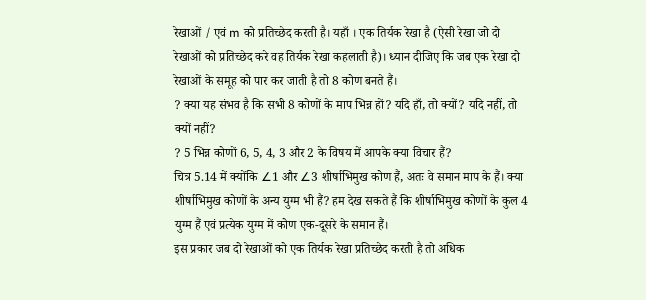रेखाओं / एवं m को प्रतिच्छेद करती है। यहाँ । एक तिर्यक रेखा है (ऐसी रेखा जो दो रेखाओं को प्रतिच्छेद करे वह तिर्यक रेखा कहलाती है)। ध्यान दीजिए कि जब एक रेखा दो रेखाओं के समूह को पार कर जाती है तो 8 कोण बनते हैं।
? क्या यह संभव है कि सभी 8 कोणों के माप भिन्न हों? यदि हाँ, तो क्यों? यदि नहीं, तो क्यों नहीं?
? 5 भिन्न कोणों 6, 5, 4, 3 और 2 के विषय में आपके क्या विचार हैं?
चित्र 5.14 में क्योंकि ∠1 और ∠3 शीर्षाभिमुख कोण हैं, अतः वे समान माप के हैं। क्या शीर्षाभिमुख कोणों के अन्य युग्म भी हैं? हम देख सकते हैं कि शीर्षाभिमुख कोणों के कुल 4 युग्म हैं एवं प्रत्येक युग्म में कोण एक-दूसरे के समान हैं।
इस प्रकार जब दो रेखाओं को एक तिर्यक रेखा प्रतिच्छेद करती है तो अधिक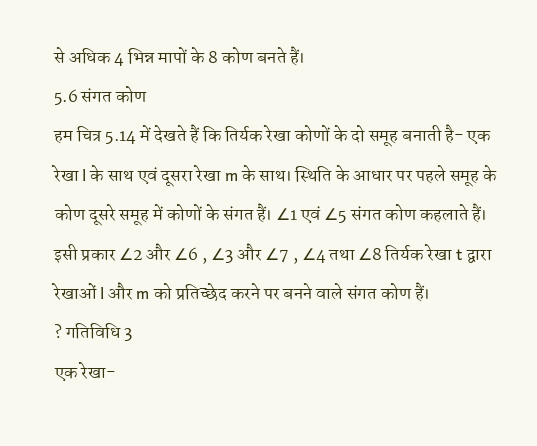से अधिक 4 भिन्न मापों के 8 कोण बनते हैं।
5.6 संगत कोण
हम चित्र 5.14 में देखते हैं कि तिर्यक रेखा कोणों के दो समूह बनाती है- एक रेखा l के साथ एवं दूसरा रेखा m के साथ। स्थिति के आधार पर पहले समूह के कोण दूसरे समूह में कोणों के संगत हैं। ∠1 एवं ∠5 संगत कोण कहलाते हैं। इसी प्रकार ∠2 और ∠6 , ∠3 और ∠7 , ∠4 तथा ∠8 तिर्यक रेखा t द्वारा रेखाओं l और m को प्रतिच्छेद करने पर बनने वाले संगत कोण हैं।
? गतिविधि 3
एक रेखा-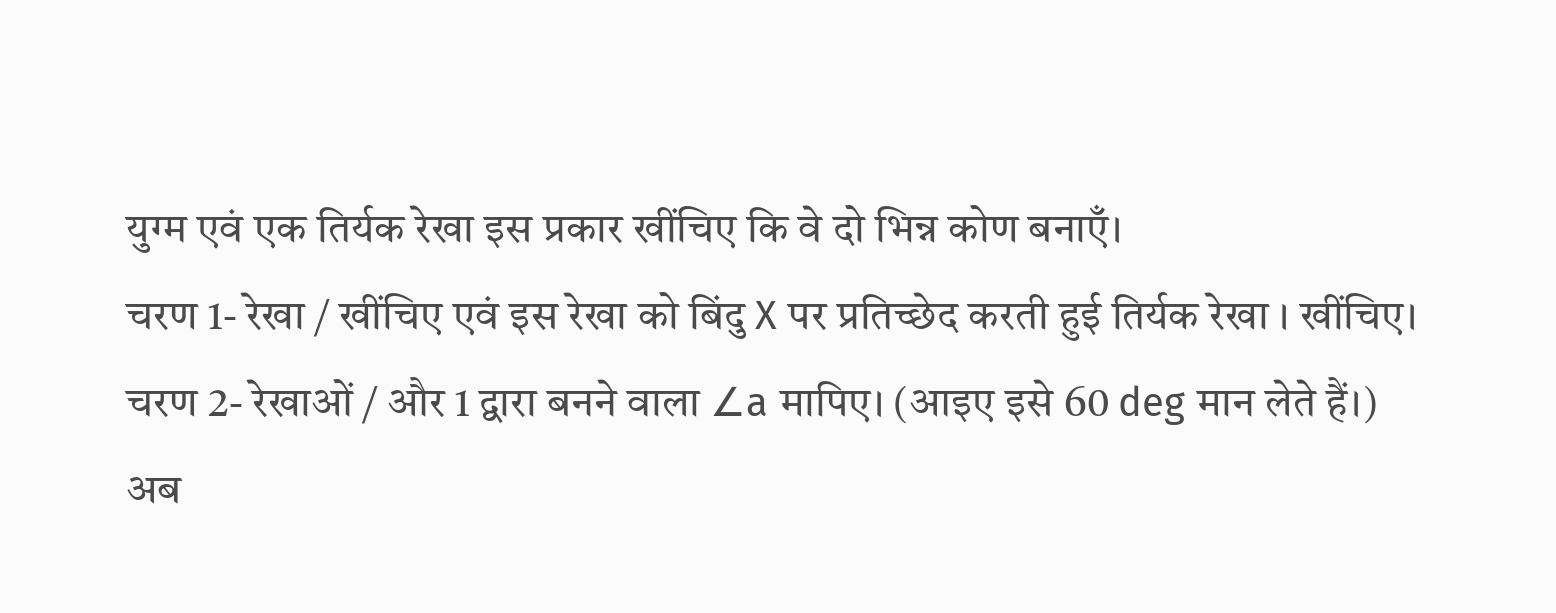युग्म एवं एक तिर्यक रेखा इस प्रकार खींचिए कि वे दो भिन्न कोण बनाएँ।
चरण 1- रेखा / खींचिए एवं इस रेखा को बिंदु X पर प्रतिच्छेद करती हुई तिर्यक रेखा । खींचिए।
चरण 2- रेखाओं / और 1 द्वारा बनने वाला ∠a मापिए। (आइए इसे 60 deg मान लेते हैं।)
अब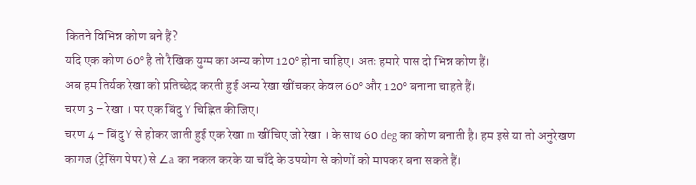कितने विभिन्न कोण बने हैं?
यदि एक कोण 60° है तो रैखिक युग्म का अन्य कोण 120° होना चाहिए। अतः हमारे पास दो भिन्न कोण हैं।
अब हम तिर्यक रेखा को प्रतिच्छेद करती हुई अन्य रेखा खींचकर केवल 60° और 120° बनाना चाहते हैं।
चरण 3 – रेखा । पर एक बिंदु Y चिह्नित कीजिए।
चरण 4 – बिंदु Y से होकर जाती हुई एक रेखा m खींचिए जो रेखा । के साथ 60 deg का कोण बनाती है। हम इसे या तो अनुरेखण कागज (ट्रेसिंग पेपर) से ∠a का नकल करके या चाँदे के उपयोग से कोणों को मापकर बना सकते हैं।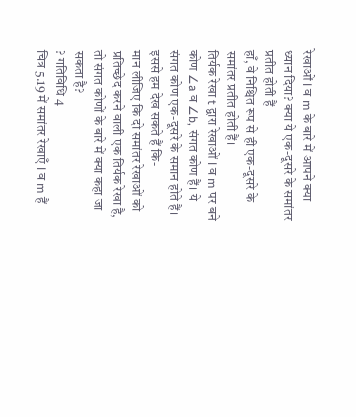रेखाओं l व m के बारे में आपने क्या ध्यान दिया? क्या ये एक-दूसरे के समांतर प्रतीत होती हैं
हाँ, वे निश्चित रूप से ही एक-दूसरे के समांतर प्रतीत होती हैं।
तिर्यक रेखा t द्वारा रेखाओं l व m पर बने कोण ∠a व ∠b, संगत कोण हैं। ये संगत कोण एक-दूसरे के समान होते हैं।
इससे हम देख सकते हैं कि-
मान लीजिए कि दो समांतर रेखाओं को प्रतिच्छेद करने वाली एक तिर्यक रेखा है, तो संगत कोणों के बारे में क्या कहा जा सकता है?
? गतिविधि 4
चित्र 5.19 में समांतर रेखाएँ l व m हैं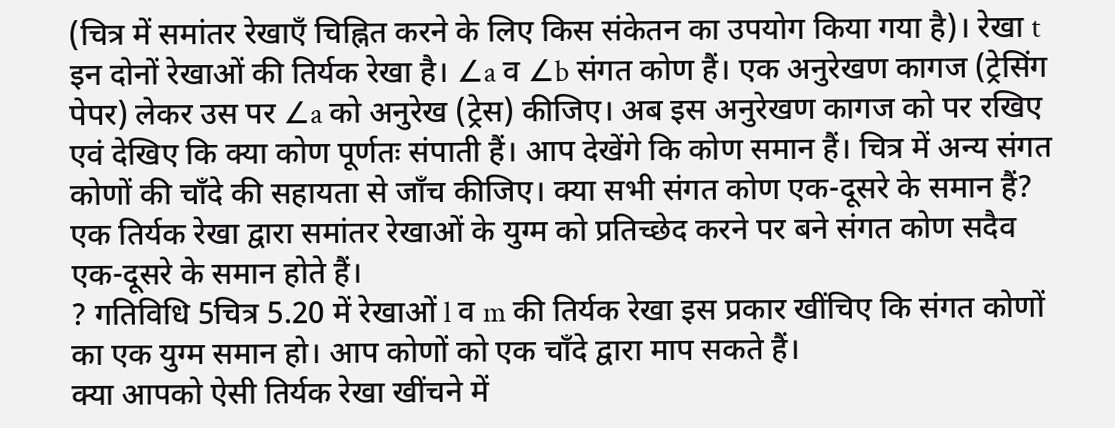(चित्र में समांतर रेखाएँ चिह्नित करने के लिए किस संकेतन का उपयोग किया गया है)। रेखा t इन दोनों रेखाओं की तिर्यक रेखा है। ∠a व ∠b संगत कोण हैं। एक अनुरेखण कागज (ट्रेसिंग पेपर) लेकर उस पर ∠a को अनुरेख (ट्रेस) कीजिए। अब इस अनुरेखण कागज को पर रखिए एवं देखिए कि क्या कोण पूर्णतः संपाती हैं। आप देखेंगे कि कोण समान हैं। चित्र में अन्य संगत कोणों की चाँदे की सहायता से जाँच कीजिए। क्या सभी संगत कोण एक-दूसरे के समान हैं?
एक तिर्यक रेखा द्वारा समांतर रेखाओं के युग्म को प्रतिच्छेद करने पर बने संगत कोण सदैव एक-दूसरे के समान होते हैं।
? गतिविधि 5चित्र 5.20 में रेखाओं l व m की तिर्यक रेखा इस प्रकार खींचिए कि संगत कोणों का एक युग्म समान हो। आप कोणों को एक चाँदे द्वारा माप सकते हैं।
क्या आपको ऐसी तिर्यक रेखा खींचने में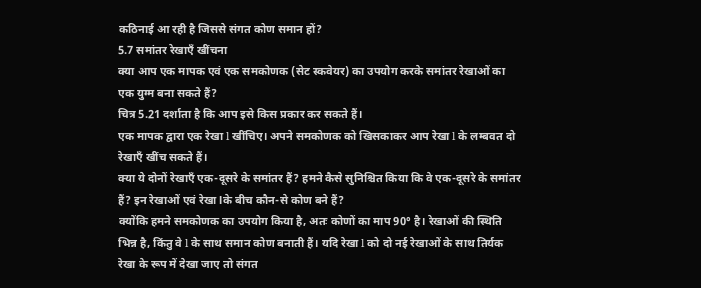कठिनाई आ रही है जिससे संगत कोण समान हों?
5.7 समांतर रेखाएँ खींचना
क्या आप एक मापक एवं एक समकोणक (सेट स्कवेयर) का उपयोग करके समांतर रेखाओं का एक युग्म बना सकते हैं?
चित्र 5.21 दर्शाता है कि आप इसे किस प्रकार कर सकते हैं।
एक मापक द्वारा एक रेखा l खींचिए। अपने समकोणक को खिसकाकर आप रेखा l के लम्बवत दो रेखाएँ खींच सकते हैं।
क्या ये दोनों रेखाएँ एक-दूसरे के समांतर हैं? हमने कैसे सुनिश्चित किया कि वे एक-दूसरे के समांतर हैं? इन रेखाओं एवं रेखा lके बीच कौन-से कोण बने हैं?
क्योंकि हमने समकोणक का उपयोग किया है, अतः कोणों का माप 90° है। रेखाओं की स्थिति भिन्न है, किंतु वे l के साथ समान कोण बनाती हैं। यदि रेखा l को दो नई रेखाओं के साथ तिर्यक रेखा के रूप में देखा जाए तो संगत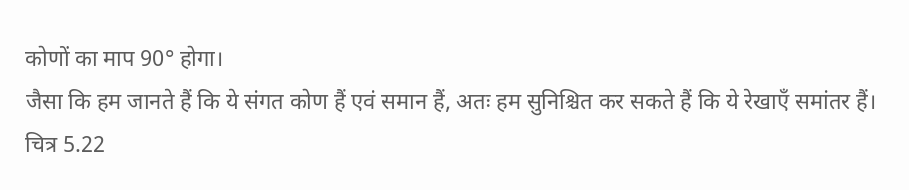कोणों का माप 90° होगा।
जैसा कि हम जानते हैं कि ये संगत कोण हैं एवं समान हैं, अतः हम सुनिश्चित कर सकते हैं कि ये रेखाएँ समांतर हैं।
चित्र 5.22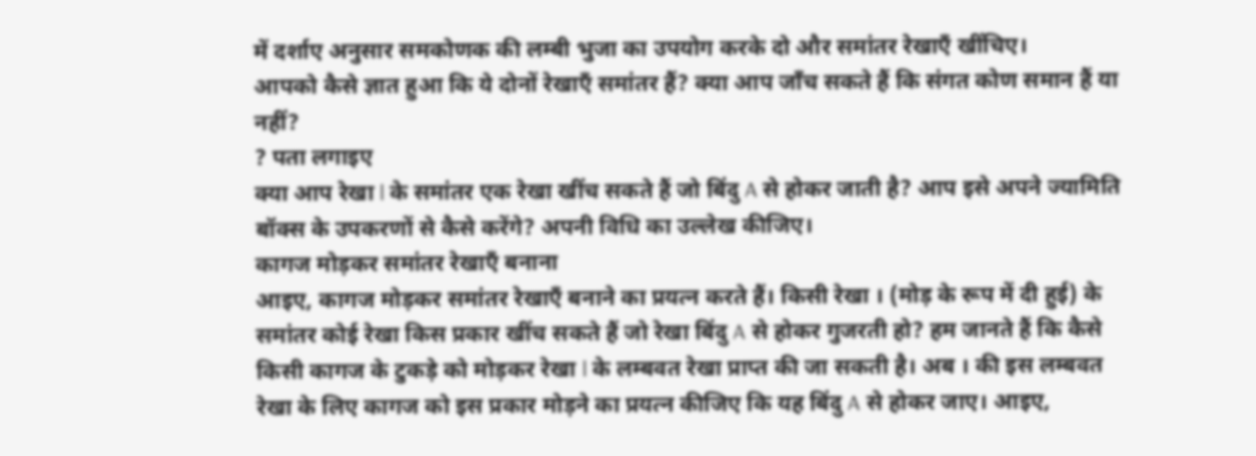में दर्शाए अनुसार समकोणक की लम्बी भुजा का उपयोग करके दो और समांतर रेखाएँ खींचिए।
आपको कैसे ज्ञात हुआ कि ये दोनों रेखाएँ समांतर हैं? क्या आप जाँच सकते हैं कि संगत कोण समान हैं या नहीं?
? पता लगाइए
क्या आप रेखा l के समांतर एक रेखा खींच सकते हैं जो बिंदु A से होकर जाती है? आप इसे अपने ज्यामिति बॉक्स के उपकरणों से कैसे करेंगे? अपनी विधि का उल्लेख कीजिए।
कागज मोड़कर समांतर रेखाएँ बनाना
आइए, कागज मोड़कर समांतर रेखाएँ बनाने का प्रयत्न करते हैं। किसी रेखा । (मोड़ के रूप में दी हुई) के समांतर कोई रेखा किस प्रकार खींच सकते हैं जो रेखा बिंदु A से होकर गुजरती हो? हम जानते हैं कि कैसे किसी कागज के टुकड़े को मोड़कर रेखा l के लम्बवत रेखा प्राप्त की जा सकती है। अब । की इस लम्बवत रेखा के लिए कागज को इस प्रकार मोड़ने का प्रयत्न कीजिए कि यह बिंदु A से होकर जाए। आइए,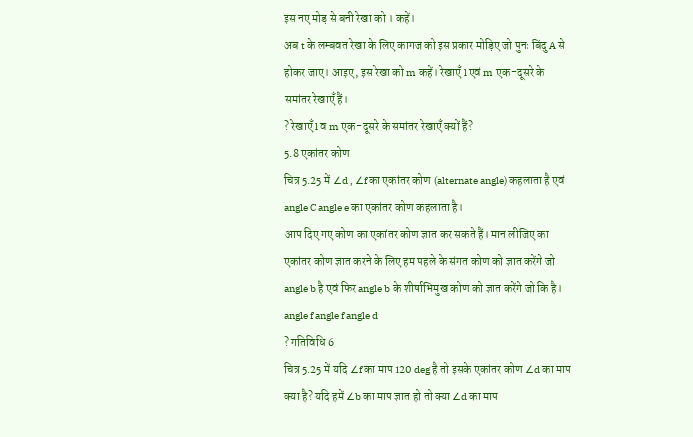इस नए मोड़ से बनी रेखा को । कहें।
अब t के लम्बवत रेखा के लिए कागज को इस प्रकार मोड़िए जो पुनः बिंदु A से होकर जाए। आइए, इस रेखा को m कहें। रेखाएँ l एवं m एक-दूसरे के समांतर रेखाएँ हैं।
? रेखाएँ l व m एक-दूसरे के समांतर रेखाएँ क्यों हैं?
5.8 एकांतर कोण
चित्र 5.25 में ∠d , ∠f का एकांतर कोण (alternate angle) कहलाता है एवं angle C angle e का एकांतर कोण कहलाता है।
आप दिए गए कोण का एकांतर कोण ज्ञात कर सकते हैं। मान लीजिए का एकांतर कोण ज्ञात करने के लिए हम पहले के संगत कोण को ज्ञात करेंगे जो angle b है एवं फिर angle b के शीर्षाभिमुख कोण को ज्ञात करेंगे जो कि है। angle f angle f angle d
? गतिविधि 6
चित्र 5.25 में यदि ∠f का माप 120 deg है तो इसके एकांतर कोण ∠d का माप क्या है? यदि हमें ∠b का माप ज्ञात हो तो क्या ∠d का माप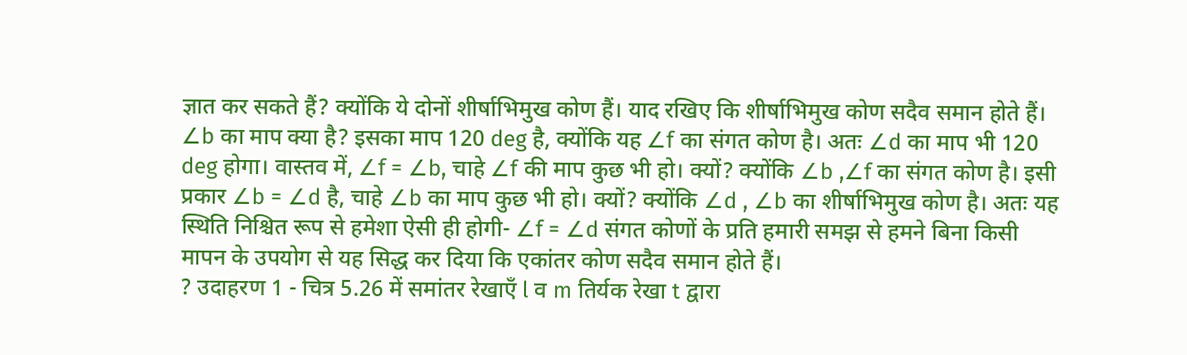ज्ञात कर सकते हैं? क्योंकि ये दोनों शीर्षाभिमुख कोण हैं। याद रखिए कि शीर्षाभिमुख कोण सदैव समान होते हैं। ∠b का माप क्या है? इसका माप 120 deg है, क्योंकि यह ∠f का संगत कोण है। अतः ∠d का माप भी 120 deg होगा। वास्तव में, ∠f = ∠b, चाहे ∠f की माप कुछ भी हो। क्यों? क्योंकि ∠b ,∠f का संगत कोण है। इसी प्रकार ∠b = ∠d है, चाहे ∠b का माप कुछ भी हो। क्यों? क्योंकि ∠d , ∠b का शीर्षाभिमुख कोण है। अतः यह स्थिति निश्चित रूप से हमेशा ऐसी ही होगी- ∠f = ∠d संगत कोणों के प्रति हमारी समझ से हमने बिना किसी मापन के उपयोग से यह सिद्ध कर दिया कि एकांतर कोण सदैव समान होते हैं।
? उदाहरण 1 - चित्र 5.26 में समांतर रेखाएँ l व m तिर्यक रेखा t द्वारा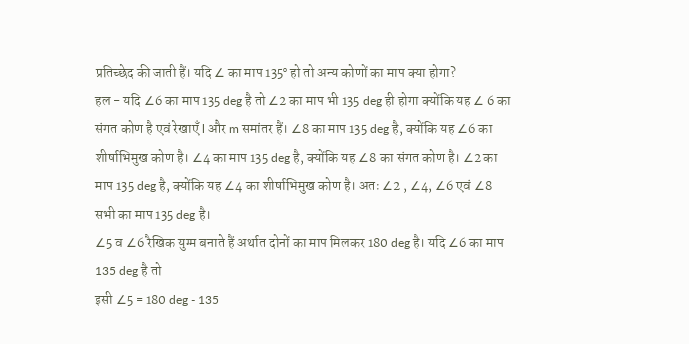प्रतिच्छेद की जाती हैं। यदि ∠ का माप 135° हो तो अन्य कोणों का माप क्या होगा?
हल - यदि ∠6 का माप 135 deg है तो ∠2 का माप भी 135 deg ही होगा क्योंकि यह ∠ 6 का संगत कोण है एवं रेखाएँ l और m समांतर हैं। ∠8 का माप 135 deg है, क्योंकि यह ∠6 का शीर्षाभिमुख कोण है। ∠4 का माप 135 deg है, क्योंकि यह ∠8 का संगत कोण है। ∠2 का माप 135 deg है, क्योंकि यह ∠4 का शीर्षाभिमुख कोण है। अतः ∠2 , ∠4, ∠6 एवं ∠8 सभी का माप 135 deg है।
∠5 व ∠6 रैखिक युग्म बनाते हैं अर्थात दोनों का माप मिलकर 180 deg है। यदि ∠6 का माप 135 deg है तो
इसी ∠5 = 180 deg - 135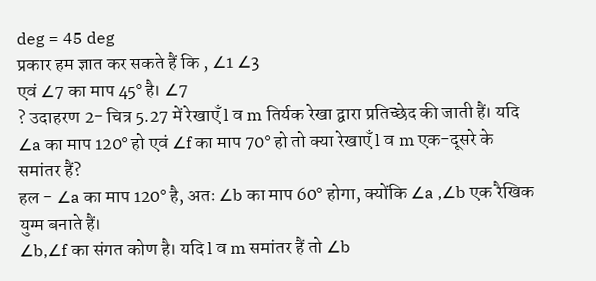deg = 45 deg
प्रकार हम ज्ञात कर सकते हैं कि , ∠1 ∠3
एवं ∠7 का माप 45° है। ∠7
? उदाहरण 2- चित्र 5.27 में रेखाएँ l व m तिर्यक रेखा द्वारा प्रतिच्छेद की जाती हैं। यदि ∠a का माप 120° हो एवं ∠f का माप 70° हो तो क्या रेखाएँ l व m एक-दूसरे के समांतर हैं?
हल - ∠a का माप 120° है, अतः ∠b का माप 60° होगा, क्योंकि ∠a ,∠b एक रैखिक युग्म बनाते हैं।
∠b,∠f का संगत कोण है। यदि l व m समांतर हैं तो ∠b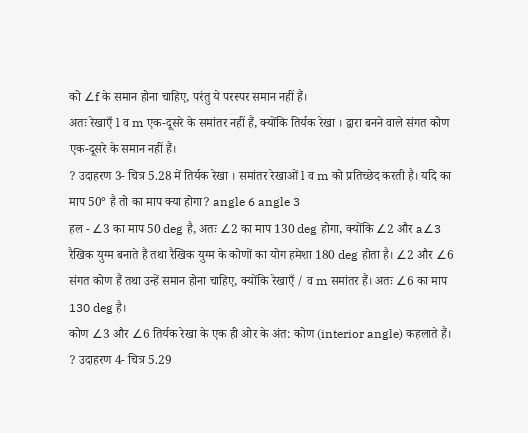को ∠f के समान होना चाहिए, परंतु ये परस्पर समान नहीं हैं।
अतः रेखाएँ l व m एक-दूसरे के समांतर नहीं हैं, क्योंकि तिर्यक रेखा । द्वारा बनने वाले संगत कोण एक-दूसरे के समान नहीं हैं।
? उदाहरण 3- चित्र 5.28 में तिर्यक रेखा । समांतर रेखाओं l व m को प्रतिच्छेद करती है। यदि का माप 50° है तो का माप क्या होगा? angle 6 angle 3
हल - ∠3 का माप 50 deg है, अतः ∠2 का माप 130 deg होगा, क्योंकि ∠2 और a∠3 रैखिक युग्म बनाते हैं तथा रैखिक युग्म के कोणों का योग हमेशा 180 deg होता है। ∠2 और ∠6 संगत कोण हैं तथा उन्हें समान होना चाहिए, क्योंकि रेखाएँ / व m समांतर हैं। अतः ∠6 का माप 130 deg है।
कोण ∠3 और ∠6 तिर्यक रेखा के एक ही ओर के अंत: कोण (interior angle) कहलाते हैं।
? उदाहरण 4- चित्र 5.29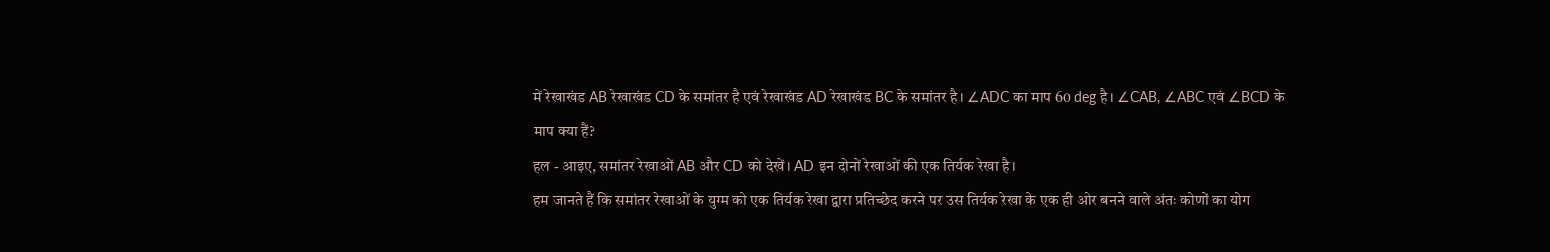में रेखाखंड AB रेखाखंड CD के समांतर है एवं रेखाखंड AD रेखाखंड BC के समांतर है। ∠ADC का माप 60 deg है। ∠CAB, ∠ABC एवं ∠BCD के माप क्या हैं?
हल - आइए, समांतर रेखाओं AB और CD को देखें। AD इन दोनों रेखाओं की एक तिर्यक रेखा है।
हम जानते हैं कि समांतर रेखाओं के युग्म को एक तिर्यक रेखा द्वारा प्रतिच्छेद करने पर उस तिर्यक रेखा के एक ही ओर बनने वाले अंतः कोणों का योग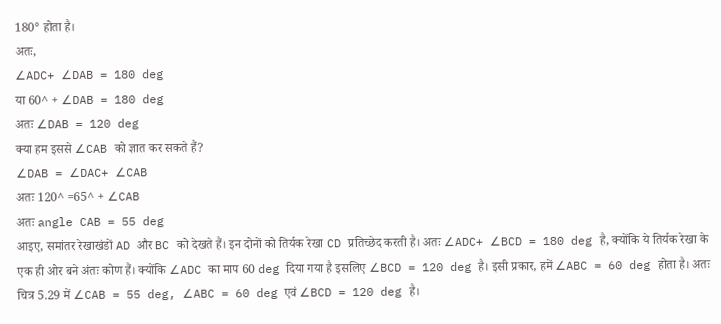180° होता है।
अतः,
∠ADC+ ∠DAB = 180 deg
या 60^ + ∠DAB = 180 deg
अतः ∠DAB = 120 deg
क्या हम इससे ∠CAB को ज्ञात कर सकते हैं?
∠DAB = ∠DAC+ ∠CAB
अतः 120^ =65^ + ∠CAB
अतः angle CAB = 55 deg
आइए, समांतर रेखाखंडों AD और BC को देखते हैं। इन दोनों को तिर्यक रेखा CD प्रतिच्छेद करती है। अतः ∠ADC+ ∠BCD = 180 deg है, क्योंकि ये तिर्यक रेखा के एक ही ओर बने अंतः कोण हैं। क्योंकि ∠ADC का माप 60 deg दिया गया है इसलिए ∠BCD = 120 deg है। इसी प्रकार, हमें ∠ABC = 60 deg होता है। अतः चित्र 5.29 में ∠CAB = 55 deg, ∠ABC = 60 deg एवं ∠BCD = 120 deg है।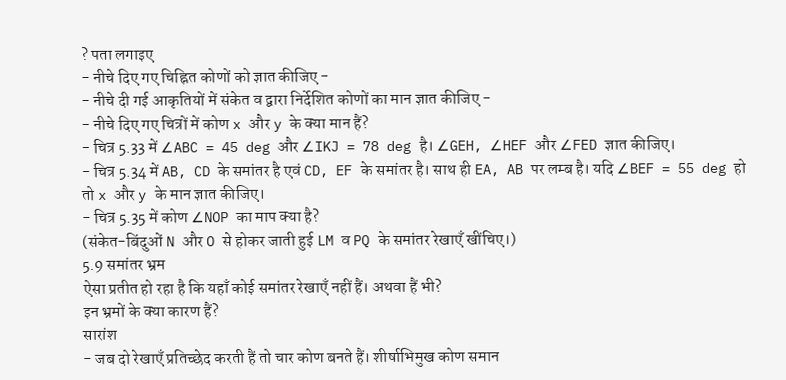? पता लगाइए
- नीचे दिए गए चिह्नित कोणों को ज्ञात कीजिए -
- नीचे दी गई आकृतियों में संकेत व द्वारा निर्देशित कोणों का मान ज्ञात कीजिए -
- नीचे दिए गए चित्रों में कोण x और y के क्या मान हैं?
- चित्र 5.33 में ∠ABC = 45 deg और ∠IKJ = 78 deg है। ∠GEH, ∠HEF और ∠FED ज्ञात कीजिए।
- चित्र 5.34 में AB, CD के समांतर है एवं CD, EF के समांतर है। साथ ही EA, AB पर लम्ब है। यदि ∠BEF = 55 deg हो तो x और y के मान ज्ञात कीजिए।
- चित्र 5.35 में कोण ∠NOP का माप क्या है?
(संकेत-बिंदुओं N और O से होकर जाती हुई LM व PQ के समांतर रेखाएँ खींचिए।)
5.9 समांतर भ्रम
ऐसा प्रतीत हो रहा है कि यहाँ कोई समांतर रेखाएँ नहीं हैं। अथवा हैं भी?
इन भ्रमों के क्या कारण हैं?
सारांश
- जब दो रेखाएँ प्रतिच्छेद करती हैं तो चार कोण बनते हैं। शीर्षाभिमुख कोण समान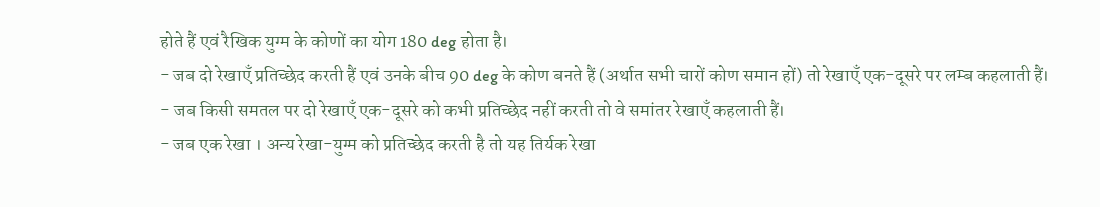होते हैं एवं रैखिक युग्म के कोणों का योग 180 deg होता है।
- जब दो रेखाएँ प्रतिच्छेद करती हैं एवं उनके बीच 90 deg के कोण बनते हैं (अर्थात सभी चारों कोण समान हों) तो रेखाएँ एक-दूसरे पर लम्ब कहलाती हैं।
- जब किसी समतल पर दो रेखाएँ एक-दूसरे को कभी प्रतिच्छेद नहीं करती तो वे समांतर रेखाएँ कहलाती हैं।
- जब एक रेखा । अन्य रेखा-युग्म को प्रतिच्छेद करती है तो यह तिर्यक रेखा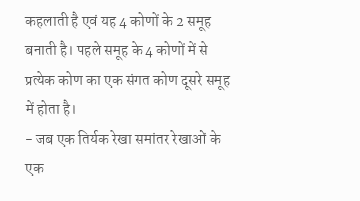कहलाती है एवं यह 4 कोणों के 2 समूह बनाती है। पहले समूह के 4 कोणों में से प्रत्येक कोण का एक संगत कोण दूसरे समूह में होता है।
- जब एक तिर्यक रेखा समांतर रेखाओं के एक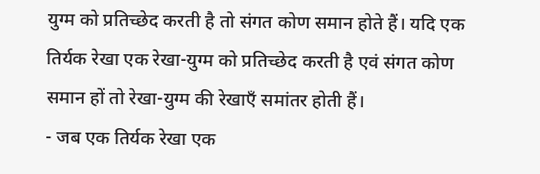युग्म को प्रतिच्छेद करती है तो संगत कोण समान होते हैं। यदि एक तिर्यक रेखा एक रेखा-युग्म को प्रतिच्छेद करती है एवं संगत कोण समान हों तो रेखा-युग्म की रेखाएँ समांतर होती हैं।
- जब एक तिर्यक रेखा एक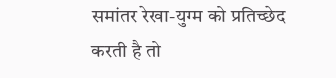समांतर रेखा-युग्म को प्रतिच्छेद करती है तो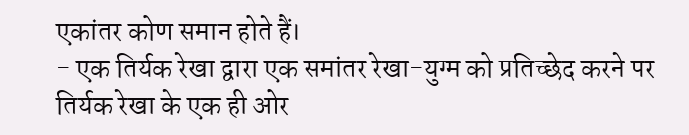एकांतर कोण समान होते हैं।
- एक तिर्यक रेखा द्वारा एक समांतर रेखा-युग्म को प्रतिच्छेद करने पर तिर्यक रेखा के एक ही ओर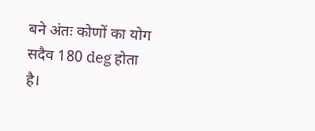बने अंतः कोणों का योग सदैव 180 deg होता है।